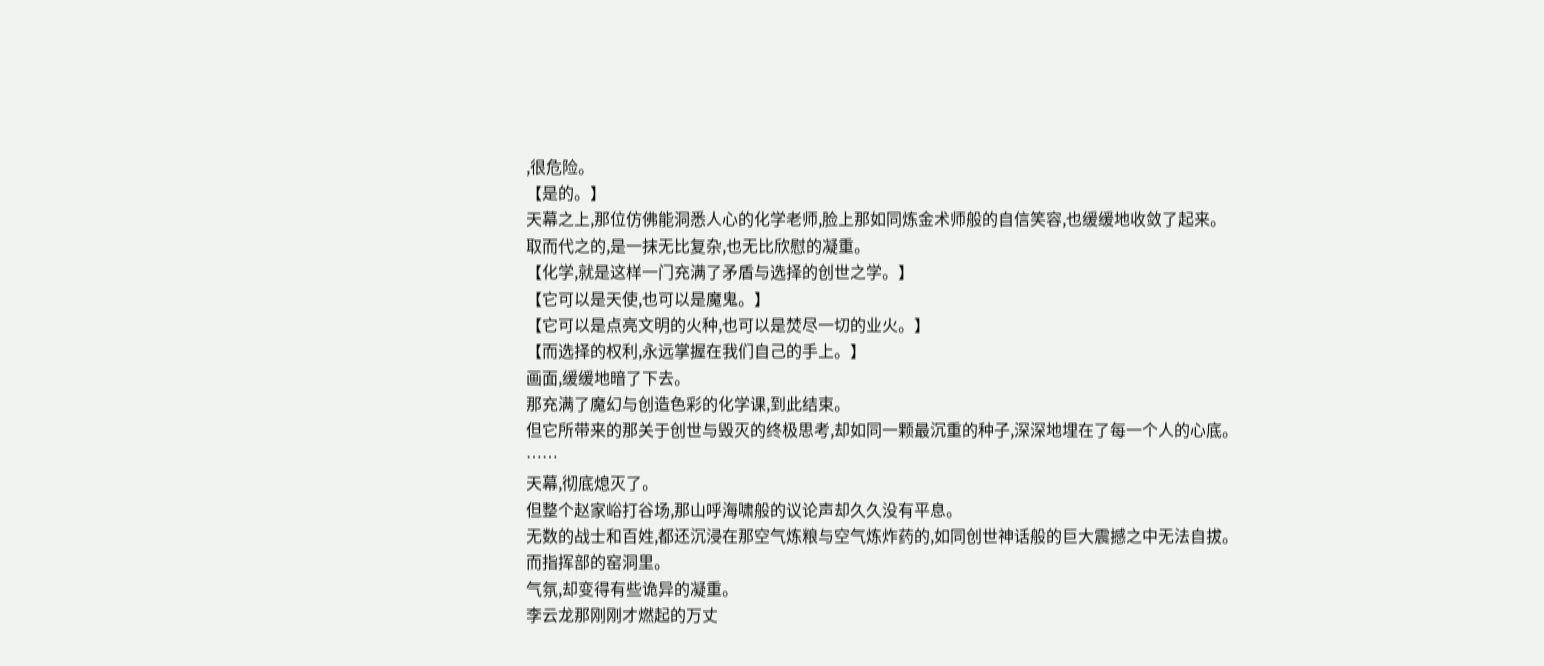,很危险。
【是的。】
天幕之上,那位仿佛能洞悉人心的化学老师,脸上那如同炼金术师般的自信笑容,也缓缓地收敛了起来。
取而代之的,是一抹无比复杂,也无比欣慰的凝重。
【化学,就是这样一门充满了矛盾与选择的创世之学。】
【它可以是天使,也可以是魔鬼。】
【它可以是点亮文明的火种,也可以是焚尽一切的业火。】
【而选择的权利,永远掌握在我们自己的手上。】
画面,缓缓地暗了下去。
那充满了魔幻与创造色彩的化学课,到此结束。
但它所带来的那关于创世与毁灭的终极思考,却如同一颗最沉重的种子,深深地埋在了每一个人的心底。
……
天幕,彻底熄灭了。
但整个赵家峪打谷场,那山呼海啸般的议论声却久久没有平息。
无数的战士和百姓,都还沉浸在那空气炼粮与空气炼炸药的,如同创世神话般的巨大震撼之中无法自拔。
而指挥部的窑洞里。
气氛,却变得有些诡异的凝重。
李云龙那刚刚才燃起的万丈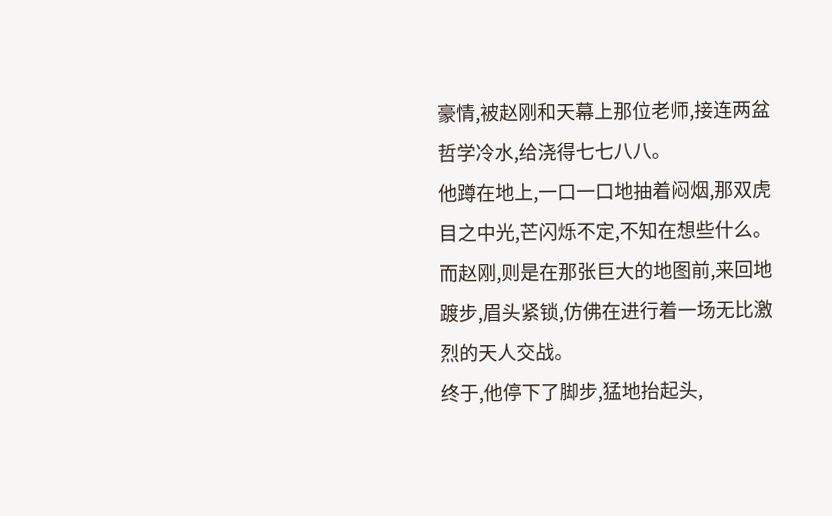豪情,被赵刚和天幕上那位老师,接连两盆哲学冷水,给浇得七七八八。
他蹲在地上,一口一口地抽着闷烟,那双虎目之中光,芒闪烁不定,不知在想些什么。
而赵刚,则是在那张巨大的地图前,来回地踱步,眉头紧锁,仿佛在进行着一场无比激烈的天人交战。
终于,他停下了脚步,猛地抬起头,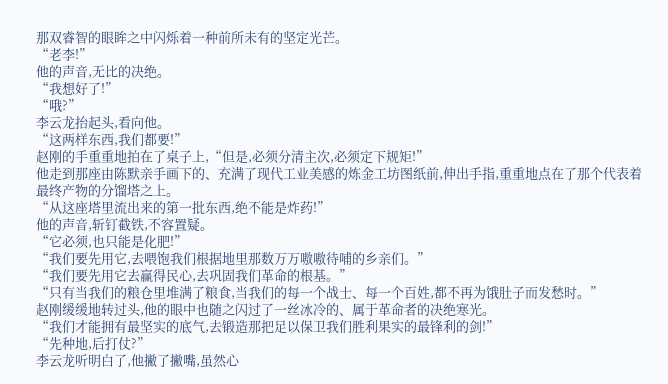那双睿智的眼眸之中闪烁着一种前所未有的坚定光芒。
“老李!”
他的声音,无比的决绝。
“我想好了!”
“哦?”
李云龙抬起头,看向他。
“这两样东西,我们都要!”
赵刚的手重重地拍在了桌子上,“但是,必须分清主次,必须定下规矩!”
他走到那座由陈默亲手画下的、充满了现代工业美感的炼金工坊图纸前,伸出手指,重重地点在了那个代表着最终产物的分馏塔之上。
“从这座塔里流出来的第一批东西,绝不能是炸药!”
他的声音,斩钉截铁,不容置疑。
“它必须,也只能是化肥!”
“我们要先用它,去喂饱我们根据地里那数万万嗷嗷待哺的乡亲们。”
“我们要先用它去赢得民心,去巩固我们革命的根基。”
“只有当我们的粮仓里堆满了粮食,当我们的每一个战士、每一个百姓,都不再为饿肚子而发愁时。”
赵刚缓缓地转过头,他的眼中也随之闪过了一丝冰冷的、属于革命者的决绝寒光。
“我们才能拥有最坚实的底气,去锻造那把足以保卫我们胜利果实的最锋利的剑!”
“先种地,后打仗?”
李云龙听明白了,他撇了撇嘴,虽然心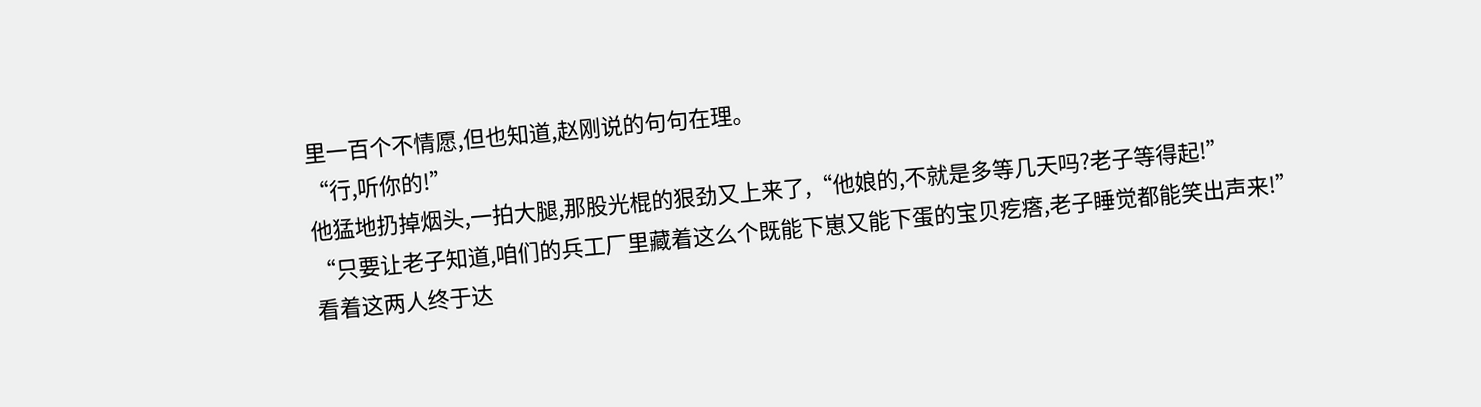里一百个不情愿,但也知道,赵刚说的句句在理。
“行,听你的!”
他猛地扔掉烟头,一拍大腿,那股光棍的狠劲又上来了,“他娘的,不就是多等几天吗?老子等得起!”
“只要让老子知道,咱们的兵工厂里藏着这么个既能下崽又能下蛋的宝贝疙瘩,老子睡觉都能笑出声来!”
看着这两人终于达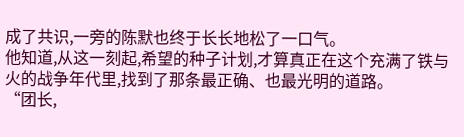成了共识,一旁的陈默也终于长长地松了一口气。
他知道,从这一刻起,希望的种子计划,才算真正在这个充满了铁与火的战争年代里,找到了那条最正确、也最光明的道路。
“团长,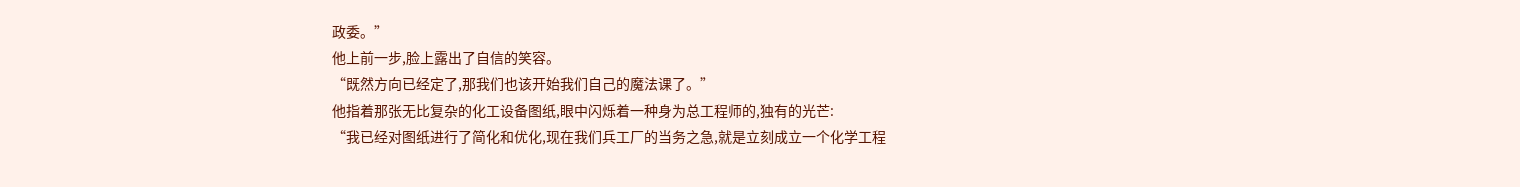政委。”
他上前一步,脸上露出了自信的笑容。
“既然方向已经定了,那我们也该开始我们自己的魔法课了。”
他指着那张无比复杂的化工设备图纸,眼中闪烁着一种身为总工程师的,独有的光芒:
“我已经对图纸进行了简化和优化,现在我们兵工厂的当务之急,就是立刻成立一个化学工程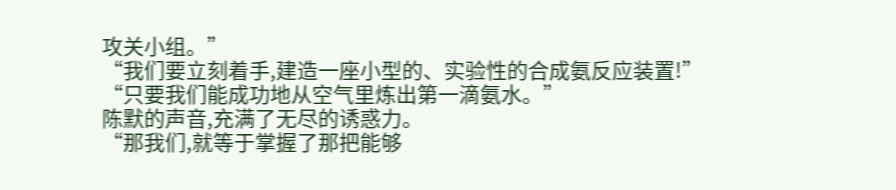攻关小组。”
“我们要立刻着手,建造一座小型的、实验性的合成氨反应装置!”
“只要我们能成功地从空气里炼出第一滴氨水。”
陈默的声音,充满了无尽的诱惑力。
“那我们,就等于掌握了那把能够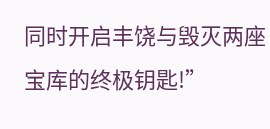同时开启丰饶与毁灭两座宝库的终极钥匙!”